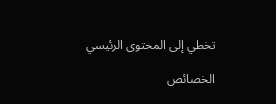تخطي إلى المحتوى الرئيسي

الخصائص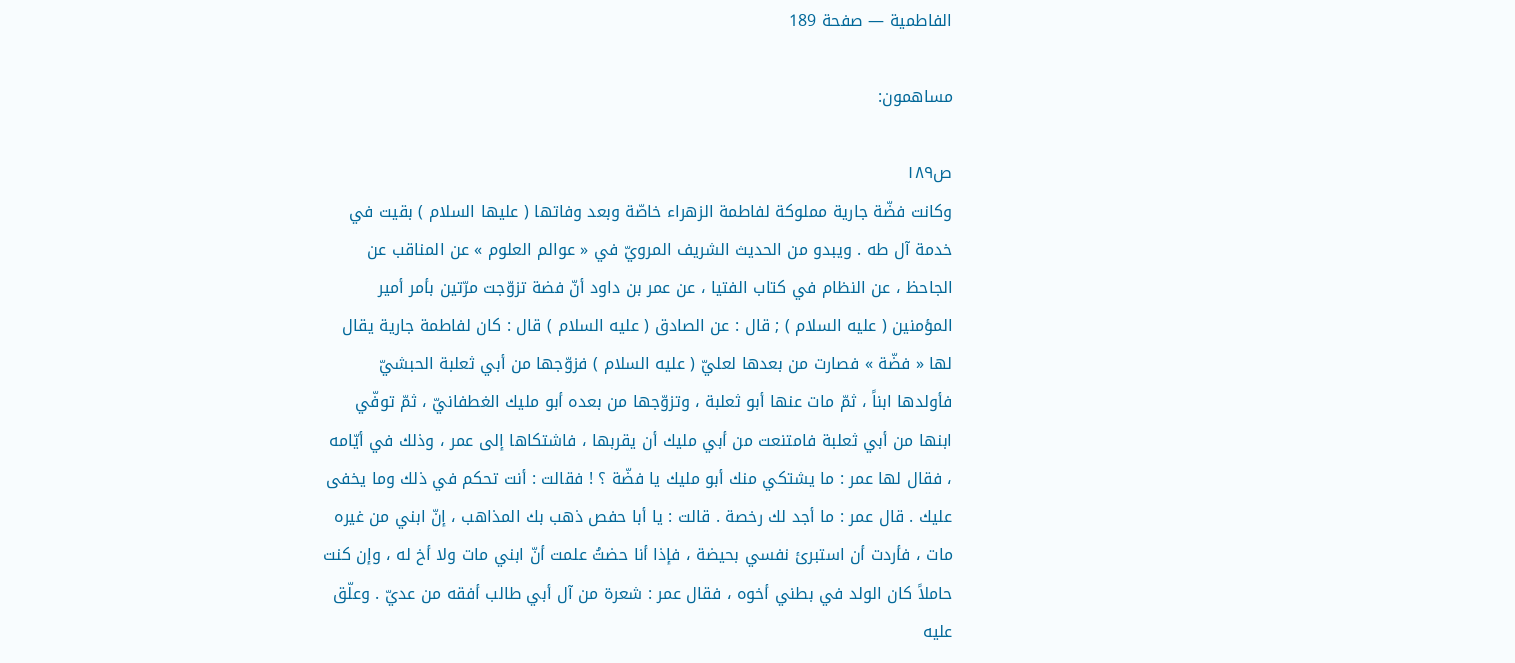الفاطمية — صفحة 189

مساهمون:

ص١٨٩
وكانت فضّة جارية مملوكة لفاطمة الزهراء خاصّة وبعد وفاتها ( عليها السلام ) بقيت في خدمة آل طه . ويبدو من الحديث الشريف المرويّ في « عوالم العلوم » عن المناقب عن الجاحظ ، عن النظام في كتاب الفتيا ، عن عمر بن داود أنّ فضة تزوّجت مرّتين بأمر أمير المؤمنين ( عليه السلام ) ; قال : عن الصادق ( عليه السلام ) قال : كان لفاطمة جارية يقال لها « فضّة » فصارت من بعدها لعليّ ( عليه السلام ) فزوّجها من أبي ثعلبة الحبشيّ فأولدها ابناً ، ثمّ مات عنها أبو ثعلبة ، وتزوّجها من بعده أبو مليك الغطفانيّ ، ثمّ توفّي ابنها من أبي ثعلبة فامتنعت من أبي مليك أن يقربها ، فاشتكاها إلى عمر ، وذلك في أيّامه ، فقال لها عمر : ما يشتكي منك أبو مليك يا فضّة ؟ ! فقالت : أنت تحكم في ذلك وما يخفى عليك . قال عمر : ما أجد لك رخصة . قالت : يا أبا حفص ذهب بك المذاهب ، إنّ ابني من غيره مات ، فأردت أن استبرئ نفسي بحيضة ، فإذا أنا حضتُ علمت أنّ ابني مات ولا أخ له ، وإن كنت حاملاً كان الولد في بطني أخوه ، فقال عمر : شعرة من آل أبي طالب أفقه من عديّ . وعلّق عليه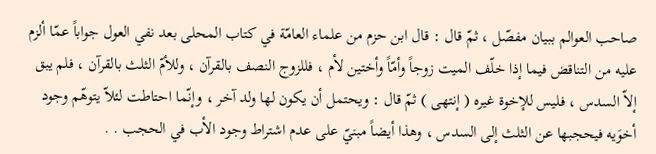صاحب العوالم ببيان مفصّل ، ثمّ قال : قال ابن حزم من علماء العامّة في كتاب المحلى بعد نفي العول جواباً عمّا ألزم عليه من التناقض فيما إذا خلّف الميت زوجاً وأمّاً وأختين لأم ، فللزوج النصف بالقرآن ، وللأمّ الثلث بالقرآن ، فلم يبق إلاّ السدس ، فليس للإخوة غيره ( إنتهى ) ثمّ قال : ويحتمل أن يكون لها ولد آخر ، وإنّما احتاطت لئلاّ يتوهّم وجود أخوَيه فيحجبها عن الثلث إلى السدس ، وهذا أيضاً مبنيّ على عدم اشتراط وجود الأب في الحجب . .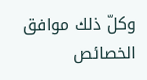وكلّ ذلك موافق
الخصائص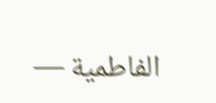الفاطمية —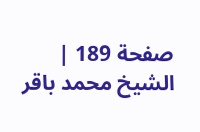صفحة 189 | الشيخ محمد باقر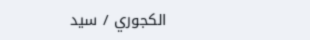الكجوري / سيد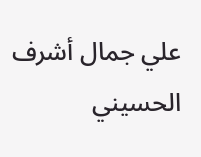علي جمال أشرف الحسيني